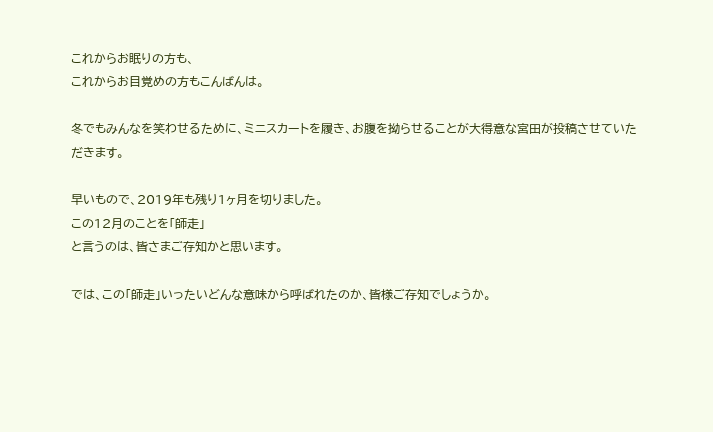これからお眠りの方も、
これからお目覚めの方もこんばんは。

冬でもみんなを笑わせるために、ミニスカートを履き、お腹を拗らせることが大得意な宮田が投稿させていただきます。

早いもので、2019年も残り1ヶ月を切りました。
この12月のことを「師走」
と言うのは、皆さまご存知かと思います。

では、この「師走」いったいどんな意味から呼ばれたのか、皆様ご存知でしょうか。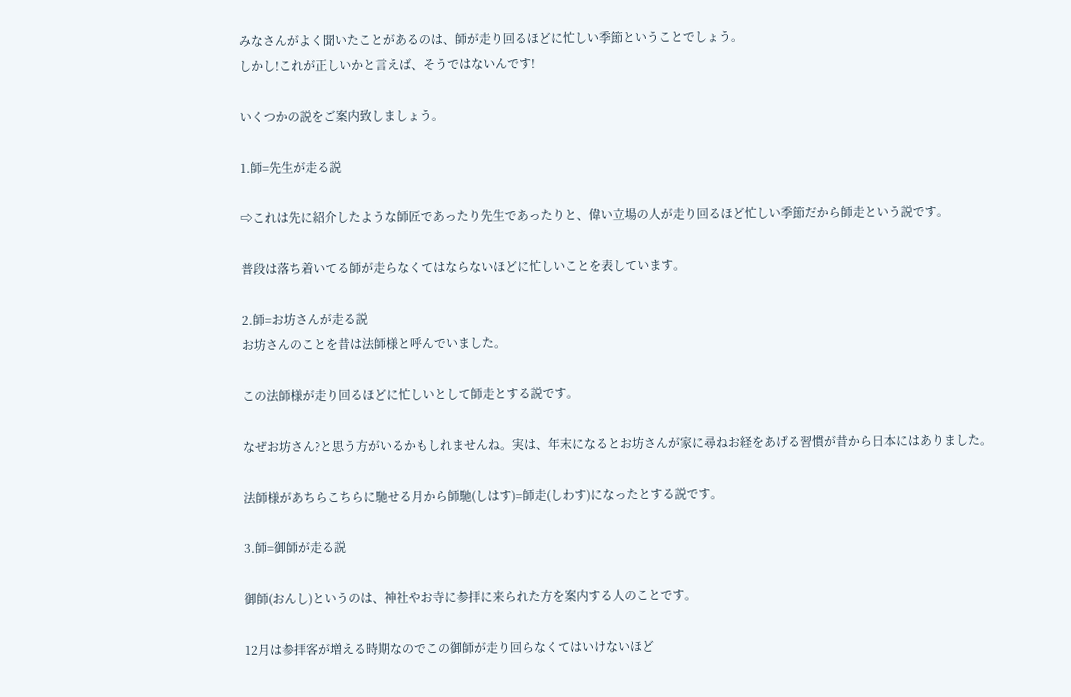みなさんがよく聞いたことがあるのは、師が走り回るほどに忙しい季節ということでしょう。
しかし!これが正しいかと言えば、そうではないんです!

いくつかの説をご案内致しましょう。

1.師=先生が走る説

⇨これは先に紹介したような師匠であったり先生であったりと、偉い立場の人が走り回るほど忙しい季節だから師走という説です。

普段は落ち着いてる師が走らなくてはならないほどに忙しいことを表しています。

2.師=お坊さんが走る説
お坊さんのことを昔は法師様と呼んでいました。

この法師様が走り回るほどに忙しいとして師走とする説です。

なぜお坊さん?と思う方がいるかもしれませんね。実は、年末になるとお坊さんが家に尋ねお経をあげる習慣が昔から日本にはありました。

法師様があちらこちらに馳せる月から師馳(しはす)=師走(しわす)になったとする説です。

3.師=御師が走る説

御師(おんし)というのは、神社やお寺に参拝に来られた方を案内する人のことです。

12月は参拝客が増える時期なのでこの御師が走り回らなくてはいけないほど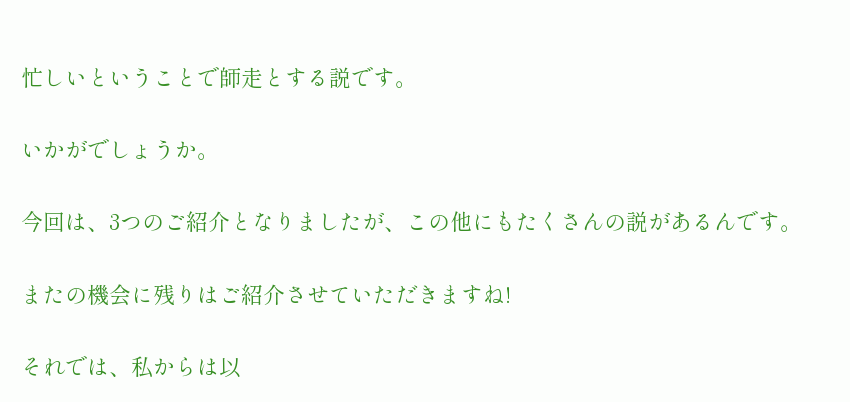忙しいということで師走とする説です。

いかがでしょうか。

今回は、3つのご紹介となりましたが、この他にもたくさんの説があるんです。

またの機会に残りはご紹介させていただきますね!

それでは、私からは以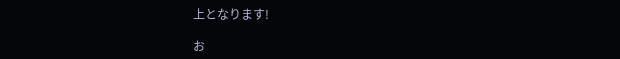上となります!

お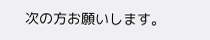次の方お願いします。